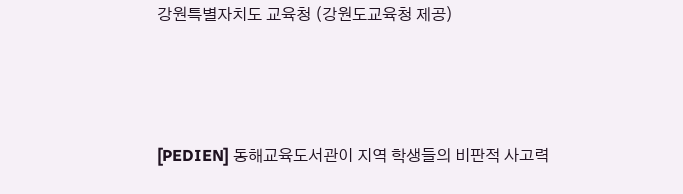강원특별자치도 교육청 (강원도교육청 제공)



[PEDIEN] 동해교육도서관이 지역 학생들의 비판적 사고력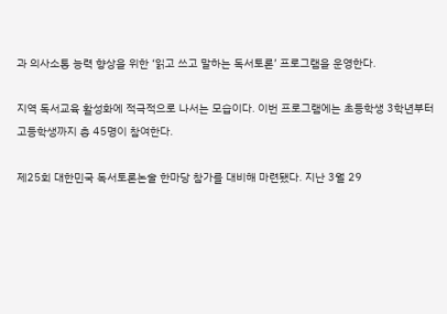과 의사소통 능력 향상을 위한 ‘읽고 쓰고 말하는 독서토론’ 프로그램을 운영한다.

지역 독서교육 활성화에 적극적으로 나서는 모습이다. 이번 프로그램에는 초등학생 3학년부터 고등학생까지 총 45명이 참여한다.

제25회 대한민국 독서토론논술 한마당 참가를 대비해 마련됐다. 지난 3월 29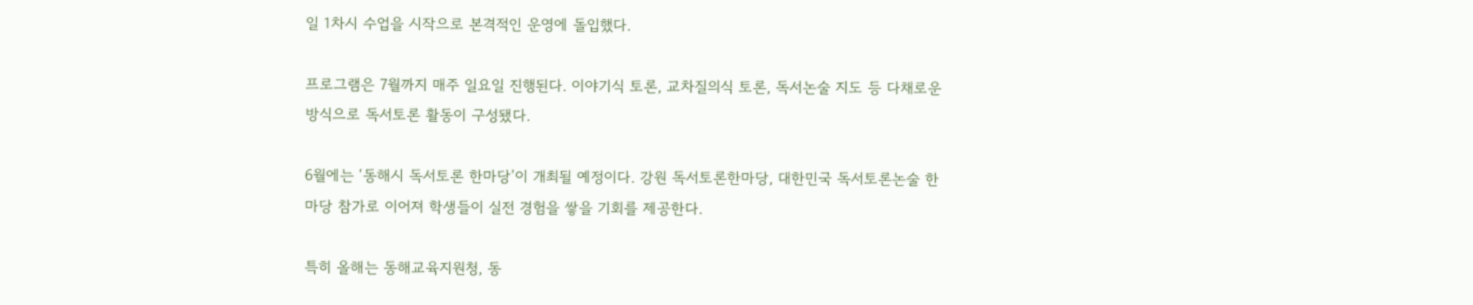일 1차시 수업을 시작으로 본격적인 운영에 돌입했다.

프로그램은 7월까지 매주 일요일 진행된다. 이야기식 토론, 교차질의식 토론, 독서논술 지도 등 다채로운 방식으로 독서토론 활동이 구성됐다.

6월에는 ‘동해시 독서토론 한마당’이 개최될 예정이다. 강원 독서토론한마당, 대한민국 독서토론논술 한마당 참가로 이어져 학생들이 실전 경험을 쌓을 기회를 제공한다.

특히 올해는 동해교육지원청, 동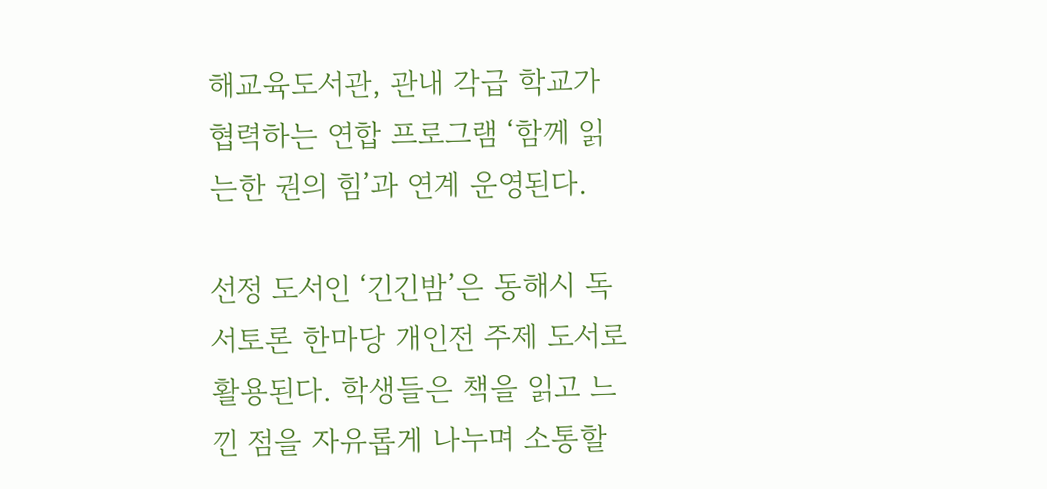해교육도서관, 관내 각급 학교가 협력하는 연합 프로그램 ‘함께 읽는한 권의 힘’과 연계 운영된다.

선정 도서인 ‘긴긴밤’은 동해시 독서토론 한마당 개인전 주제 도서로 활용된다. 학생들은 책을 읽고 느낀 점을 자유롭게 나누며 소통할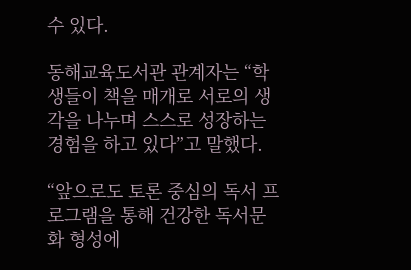수 있다.

동해교육도서관 관계자는 “학생들이 책을 매개로 서로의 생각을 나누며 스스로 성장하는 경험을 하고 있다”고 말했다.

“앞으로도 토론 중심의 독서 프로그램을 통해 건강한 독서문화 형성에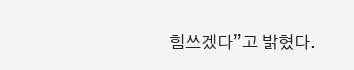힘쓰겠다”고 밝혔다.